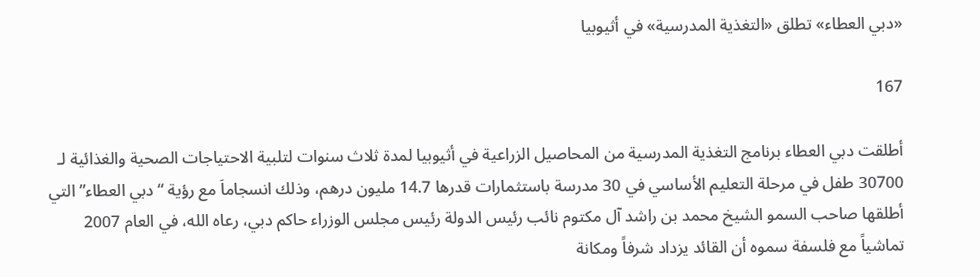«دبي العطاء» تطلق «التغذية المدرسية» في أثيوبيا

167

أطلقت دبي العطاء برنامج التغذية المدرسية من المحاصيل الزراعية في أثيوبيا لمدة ثلاث سنوات لتلبية الاحتياجات الصحية والغذائية لـ 30700 طفل في مرحلة التعليم الأساسي في 30 مدرسة باستثمارات قدرها 14.7 مليون درهم، وذلك انسجاماَ مع رؤية “دبي العطاء” التي أطلقها صاحب السمو الشيخ محمد بن راشد آل مكتوم نائب رئيس الدولة رئيس مجلس الوزراء حاكم دبي، رعاه الله، في العام 2007 تماشياً مع فلسفة سموه أن القائد يزداد شرفاً ومكانة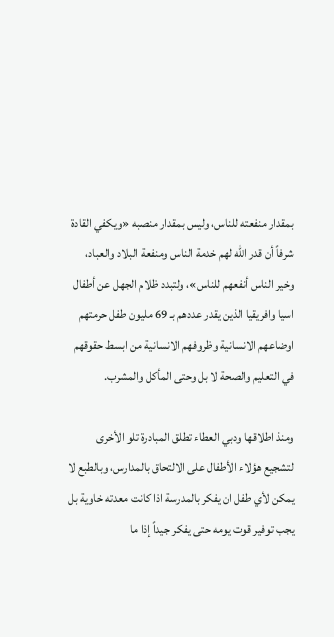بمقدار منفعته للناس، وليس بمقدار منصبه «ويكفي القادة شرفاً أن قدر الله لهم خدمة الناس ومنفعة البلاد والعباد، وخير الناس أنفعهم للناس»، ولتبدد ظلام الجهل عن أطفال اسيا وافريقيا الذين يقدر عددهم بـ 69 مليون طفل حرمتهم اوضاعهم الانسانية وظروفهم الانسانية من ابسط حقوقهم في التعليم والصحة لا بل وحتى المأكل والمشرب.

ومنذ اطلاقها ودبي العطاء تطلق المبادرة تلو الأخرى لتشجيع هؤلاء الأطفال على الالتحاق بالمدارس، وبالطبع لا يمكن لأي طفل ان يفكر بالمدرسة اذا كانت معدته خاوية بل يجب توفير قوت يومه حتى يفكر جيداً إذا ما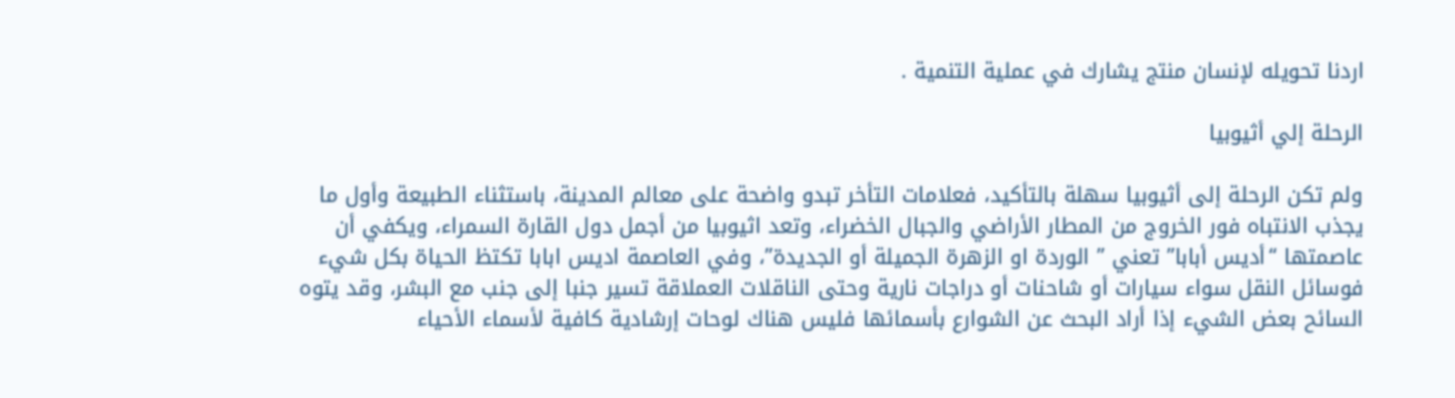اردنا تحويله لإنسان منتج يشارك في عملية التنمية .

الرحلة إلي أثيوبيا

ولم تكن الرحلة إلى أثيوبيا سهلة بالتأكيد، فعلامات التأخر تبدو واضحة على معالم المدينة، باستثناء الطبيعة وأول ما يجذب الانتباه فور الخروج من المطار الأراضي والجبال الخضراء، وتعد اثيوبيا من أجمل دول القارة السمراء، ويكفي أن عاصمتها “أديس أبابا” تعني ” الوردة او الزهرة الجميلة أو الجديدة”، وفي العاصمة اديس ابابا تكتظ الحياة بكل شيء فوسائل النقل سواء سيارات أو شاحنات أو دراجات نارية وحتى الناقلات العملاقة تسير جنبا إلى جنب مع البشر، وقد يتوه السائح بعض الشيء إذا أراد البحث عن الشوارع بأسمائها فليس هناك لوحات إرشادية كافية لأسماء الأحياء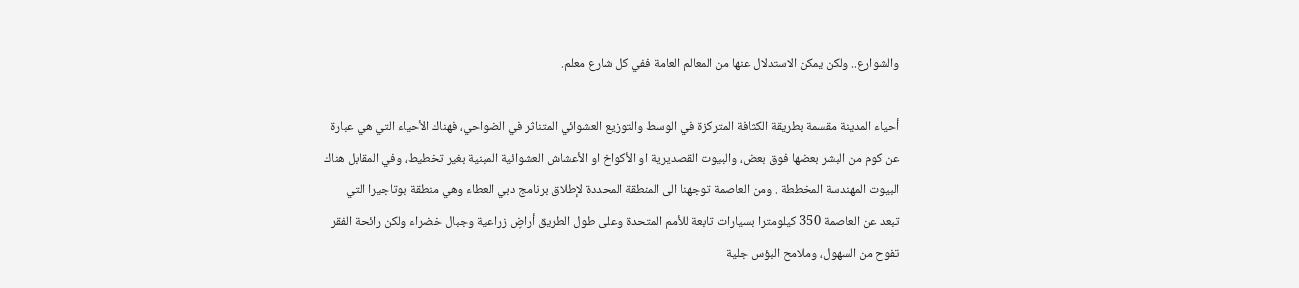والشوارع.. ولكن يمكن الاستدلال عنها من المعالم العامة ففي كل شارع معلم.

أحياء المدينة مقسمة بطريقة الكثافة المتركزة في الوسط والتوزيع العشوائي المتناثر في الضواحي، فهناك الأحياء التي هي عبارة عن كوم من البشر بعضها فوق بعض، والبيوت القصديرية او الأكواخ او الأعشاش العشوائية المبنية بغير تخطيط، وفي المقابل هناك البيوت المهندسة المخططة . ومن العاصمة توجهنا الى المنطقة المحددة لإطلاق برنامج دبي العطاء وهي منطقة بوتاجيرا التي تبعد عن العاصمة 350 كيلومترا بسيارات تابعة للأمم المتحدة وعلى طول الطريق أراضٍ زراعية وجبال خضراء ولكن رائحة الفقر تفوح من السهول، وملامح البؤس جلية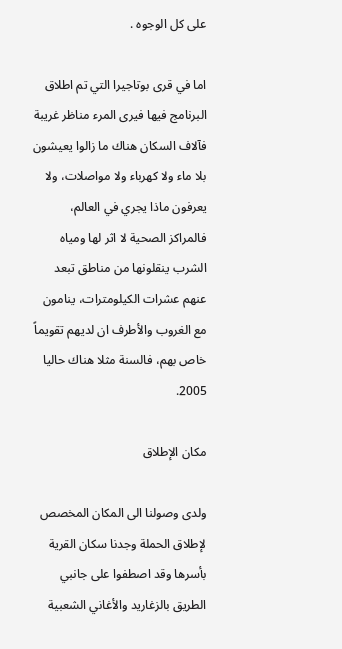على كل الوجوه .

اما في قرى بوتاجيرا التي تم اطلاق البرنامج فيها فيرى المرء مناظر غريبة فآلاف السكان هناك ما زالوا يعيشون بلا ماء ولا كهرباء ولا مواصلات، ولا يعرفون ماذا يجري في العالم، فالمراكز الصحية لا اثر لها ومياه الشرب ينقلونها من مناطق تبعد عنهم عشرات الكيلومترات، ينامون مع الغروب والأطرف ان لديهم تقويماً خاص بهم، فالسنة مثلا هناك حاليا 2005.

مكان الإطلاق

ولدى وصولنا الى المكان المخصص لإطلاق الحملة وجدنا سكان القرية بأسرها وقد اصطفوا على جانبي الطريق بالزغاريد والأغاني الشعبية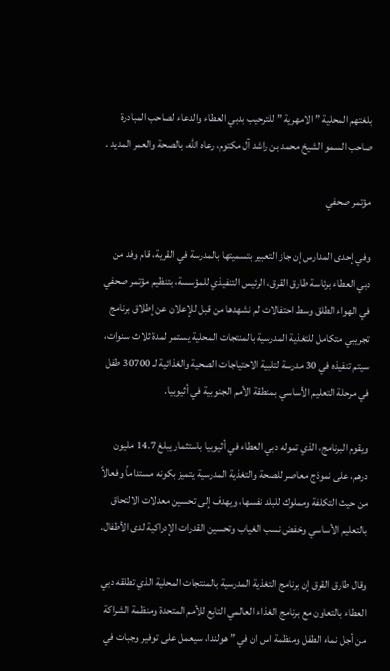بلغتهم المحلية ” الامهرية ” للترحيب بدبي العطاء والدعاء لصاحب المبادرة صاحب السمو الشيخ محمد بن راشد آل مكتوم، رعاه الله، بالصحة والعمر المديد .

مؤتمر صحفي

وفي إحدى المدارس إن جاز التعبير بتسميتها بالمدرسة في القرية، قام وفد من دبي العطاء برئاسة طارق القرق، الرئيس التنفيذي للمؤسسة، بتنظيم مؤتمر صحفي في الهواء الطلق وسط احتفالات لم نشهدها من قبل للإعلان عن إطلاق برنامج تجريبي متكامل للتغذية المدرسية بالمنتجات المحلية يستمر لمدة ثلاث سنوات، سيتم تنفيذه في 30 مدرسة لتلبية الاحتياجات الصحية والغذائية لـ 30700 طفل في مرحلة التعليم الأساسي بمنطقة الأمم الجنوبية في أثيوبيا.

ويقوم البرنامج، الذي تموله دبي العطاء في أثيوبيا باستثمار يبلغ 14.7 مليون درهم، على نموذج معاصر للصحة والتغذية المدرسية يتميز بكونه مستداماً وفعالاً من حيث التكلفة ومملوك للبلد نفسها، ويهدف إلى تحسين معدلات الالتحاق بالتعليم الأساسي وخفض نسب الغياب وتحسين القدرات الإدراكية لدى الأطفال.

وقال طارق القرق إن برنامج التغذية المدرسية بالمنتجات المحلية الذي تطلقه دبي العطاء بالتعاون مع برنامج الغذاء العالمي التابع للأمم المتحدة ومنظمة الشراكة من أجل نماء الطفل ومنظمة اس ان في ” هولندا، سيعمل على توفير وجبات في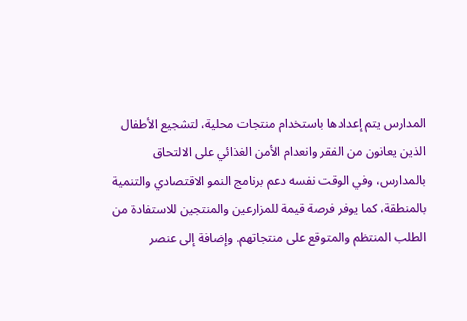المدارس يتم إعدادها باستخدام منتجات محلية، لتشجيع الأطفال الذين يعانون من الفقر وانعدام الأمن الغذائي على الالتحاق بالمدارس، وفي الوقت نفسه دعم برنامج النمو الاقتصادي والتنمية بالمنطقة، كما يوفر فرصة قيمة للمزارعين والمنتجين للاستفادة من الطلب المنتظم والمتوقع على منتجاتهم. وإضافة إلى عنصر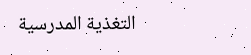التغذية المدرسية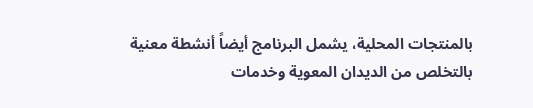بالمنتجات المحلية، يشمل البرنامج أيضاً أنشطة معنية بالتخلص من الديدان المعوية وخدمات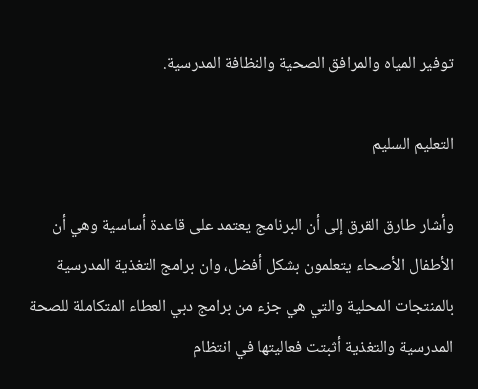توفير المياه والمرافق الصحية والنظافة المدرسية.

التعليم السليم

وأشار طارق القرق إلى أن البرنامج يعتمد على قاعدة أساسية وهي أن الأطفال الأصحاء يتعلمون بشكل أفضل، وان برامج التغذية المدرسية بالمنتجات المحلية والتي هي جزء من برامج دبي العطاء المتكاملة للصحة المدرسية والتغذية أثبتت فعاليتها في انتظام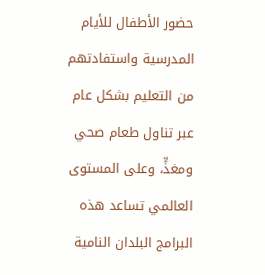حضور الأطفال للأيام المدرسية واستفادتهم من التعليم بشكل عام عبر تناول طعام صحي ومغذٍّ، وعلى المستوى العالمي تساعد هذه البرامج البلدان النامية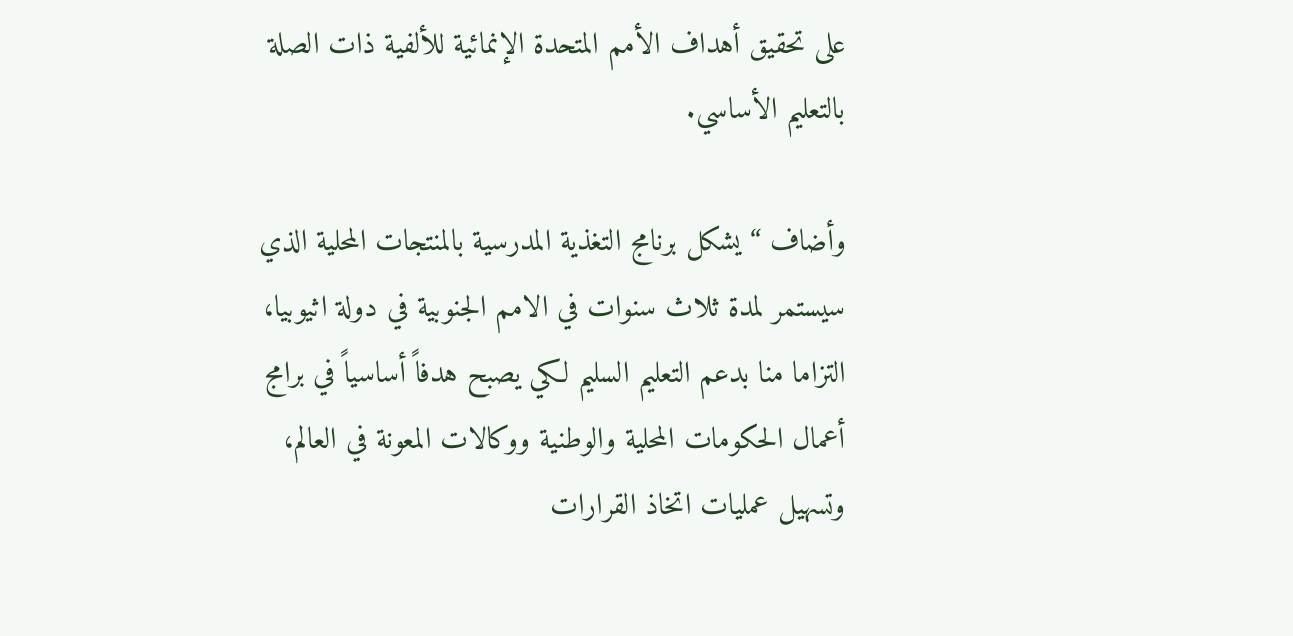على تحقيق أهداف الأمم المتحدة الإنمائية للألفية ذات الصلة بالتعليم الأساسي.

وأضاف “يشكل برنامج التغذية المدرسية بالمنتجات المحلية الذي سيستمر لمدة ثلاث سنوات في الامم الجنوبية في دولة اثيوبيا، التزاما منا بدعم التعليم السليم لكي يصبح هدفاً أساسياً في برامج أعمال الحكومات المحلية والوطنية ووكالات المعونة في العالم، وتسهيل عمليات اتخاذ القرارات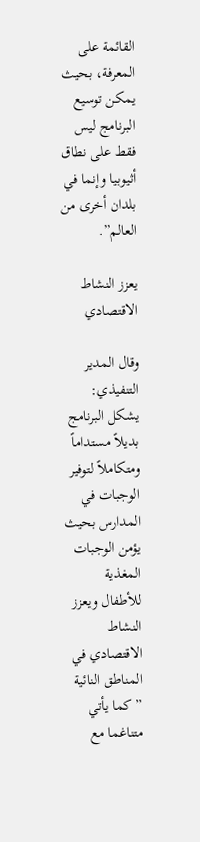القائمة على المعرفة، بحيث يمكن توسيع البرنامج ليس فقط على نطاق أثيوبيا وإنما في بلدان أخرى من العالم”.

يعزز النشاط الاقتصادي

وقال المدير التنفيذي: يشكل البرنامج بديلاً مستداماً ومتكاملاً لتوفير الوجبات في المدارس بحيث يؤمن الوجبات المغذية للأطفال ويعزز النشاط الاقتصادي في المناطق النائية ” كما يأتي متناغما مع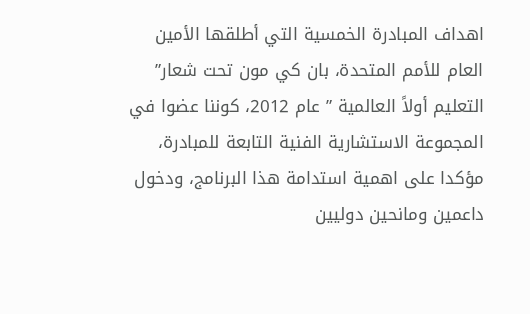اهداف المبادرة الخمسية التي أطلقها الأمين العام للأمم المتحدة، بان كي مون تحت شعار” التعليم أولاً العالمية ” عام 2012، كوننا عضوا في المجموعة الاستشارية الفنية التابعة للمبادرة، مؤكدا على اهمية استدامة هذا البرنامج، ودخول داعمين ومانحين دوليين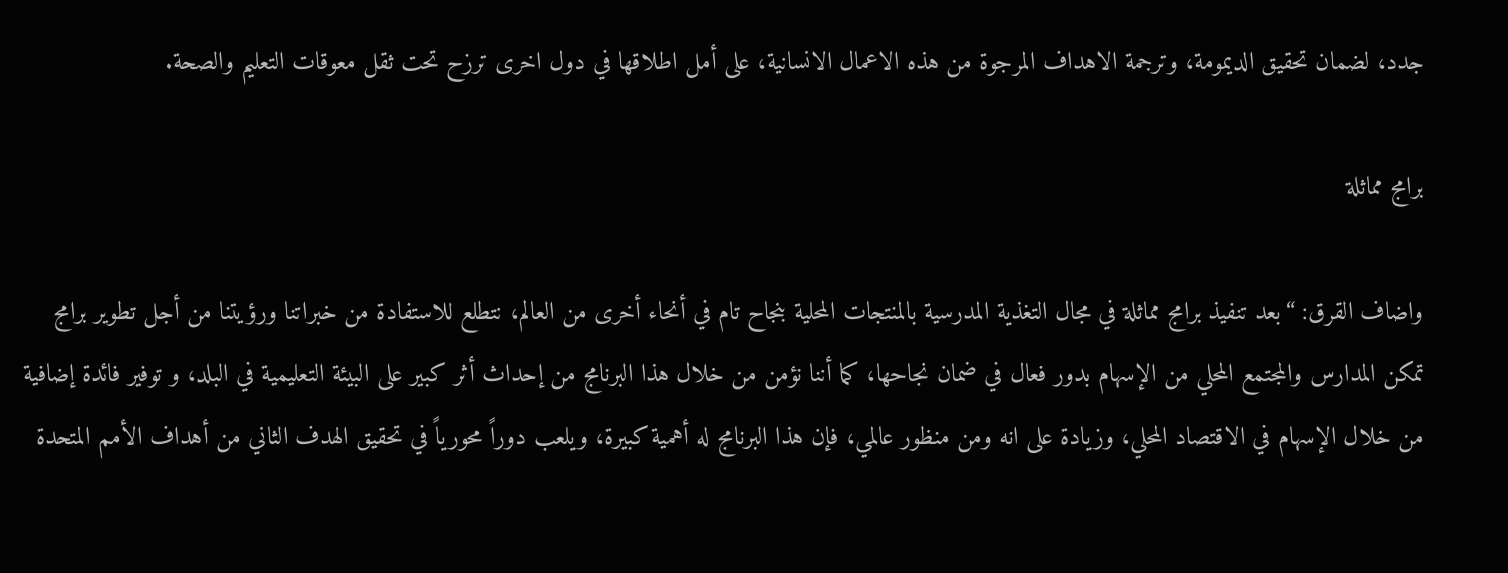جدد، لضمان تحقيق الديمومة، وترجمة الاهداف المرجوة من هذه الاعمال الانسانية، على أمل اطلاقها في دول اخرى ترزح تحت ثقل معوقات التعليم والصحة.

برامج مماثلة

واضاف القرق: “بعد تنفيذ برامج مماثلة في مجال التغذية المدرسية بالمنتجات المحلية بنجاح تام في أنحاء أخرى من العالم، نتطلع للاستفادة من خبراتنا ورؤيتنا من أجل تطوير برامج تمكن المدارس والمجتمع المحلي من الإسهام بدور فعال في ضمان نجاحها، كما أننا نؤمن من خلال هذا البرنامج من إحداث أثر كبير على البيئة التعليمية في البلد، و توفير فائدة إضافية من خلال الإسهام في الاقتصاد المحلي، وزيادة على انه ومن منظور عالمي، فإن هذا البرنامج له أهمية كبيرة، ويلعب دوراً محورياً في تحقيق الهدف الثاني من أهداف الأمم المتحدة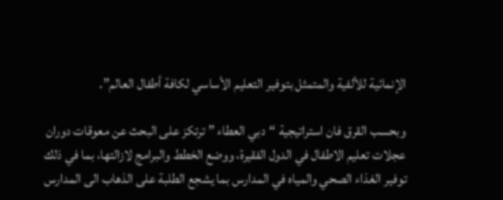الإنمائية للألفية والمتمثل بتوفير التعليم الأساسي لكافة أطفال العالم”.

وبحسب القرق فان استراتيجية “دبي العطاء ” ترتكز على البحث عن معوقات دوران عجلات تعليم الاطفال في الدول الفقيرة، ووضع الخطط والبرامج لازالتها، بما في ذلك توفير الغذاء الصحي والمياه في المدارس بما يشجع الطلبة على الذهاب الى المدارس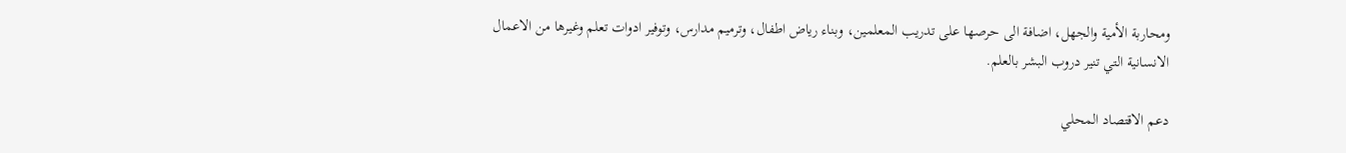ومحاربة الأمية والجهل، اضافة الى حرصها على تدريب المعلمين، وبناء رياض اطفال، وترميم مدارس، وتوفير ادوات تعلم وغيرها من الاعمال الانسانية التي تنير دروب البشر بالعلم.

دعم الاقتصاد المحلي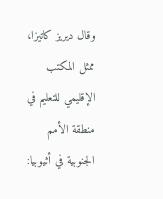وقال ديريز كاتيزا، ممثل المكتب الإقليمي للتعليم في منطقة الأمم الجنوبية في أثيوبيا: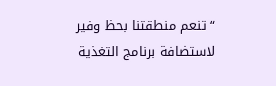“تنعم منطقتنا بحظ وفير لاستضافة برنامج التغذية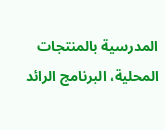المدرسية بالمنتجات المحلية، البرنامج الرائد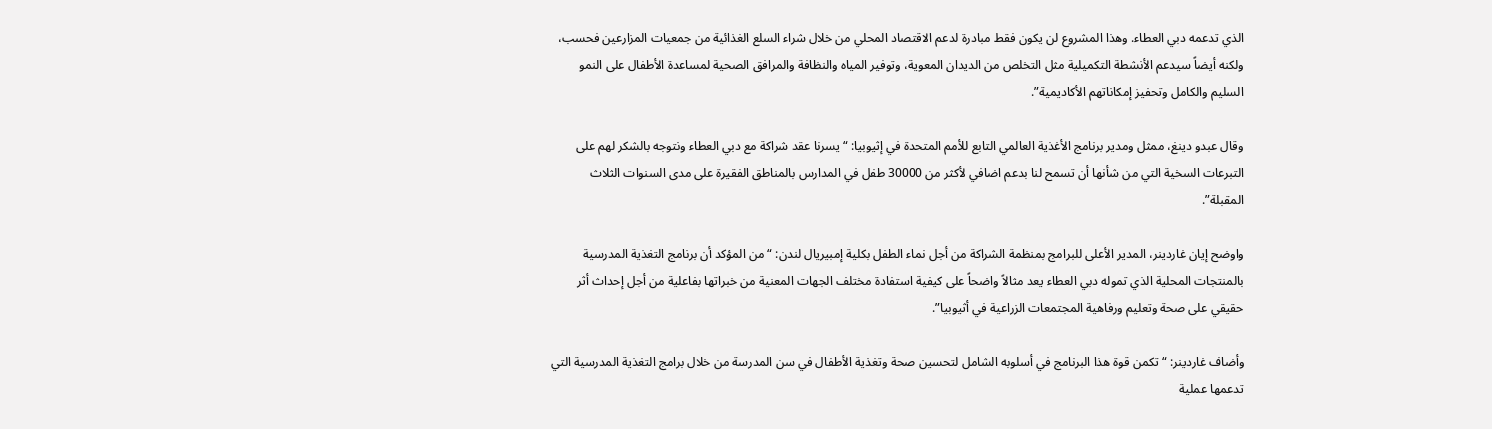الذي تدعمه دبي العطاء. وهذا المشروع لن يكون فقط مبادرة لدعم الاقتصاد المحلي من خلال شراء السلع الغذائية من جمعيات المزارعين فحسب، ولكنه أيضاً سيدعم الأنشطة التكميلية مثل التخلص من الديدان المعوية، وتوفير المياه والنظافة والمرافق الصحية لمساعدة الأطفال على النمو السليم والكامل وتحفيز إمكاناتهم الأكاديمية”.

وقال عبدو دينغ، ممثل ومدير برنامج الأغذية العالمي التابع للأمم المتحدة في إثيوبيا: “يسرنا عقد شراكة مع دبي العطاء ونتوجه بالشكر لهم على التبرعات السخية التي من شأنها أن تسمح لنا بدعم اضافي لأكثر من 30000 طفل في المدارس بالمناطق الفقيرة على مدى السنوات الثلاث المقبلة”.

واوضح إيان غاردينر، المدير الأعلى للبرامج بمنظمة الشراكة من أجل نماء الطفل بكلية إمبيريال لندن: “من المؤكد أن برنامج التغذية المدرسية بالمنتجات المحلية الذي تموله دبي العطاء يعد مثالاً واضحاً على كيفية استفادة مختلف الجهات المعنية من خبراتها بفاعلية من أجل إحداث أثر حقيقي على صحة وتعليم ورفاهية المجتمعات الزراعية في أثيوبيا”.

وأضاف غاردينر: “تكمن قوة هذا البرنامج في أسلوبه الشامل لتحسين صحة وتغذية الأطفال في سن المدرسة من خلال برامج التغذية المدرسية التي تدعمها عملية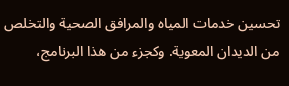تحسين خدمات المياه والمرافق الصحية والتخلص من الديدان المعوية. وكجزء من هذا البرنامج،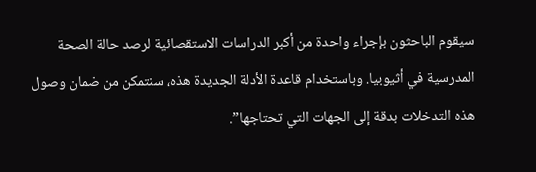سيقوم الباحثون بإجراء واحدة من أكبر الدراسات الاستقصائية لرصد حالة الصحة المدرسية في أثيوبيا. وباستخدام قاعدة الأدلة الجديدة هذه، سنتمكن من ضمان وصول هذه التدخلات بدقة إلى الجهات التي تحتاجها”.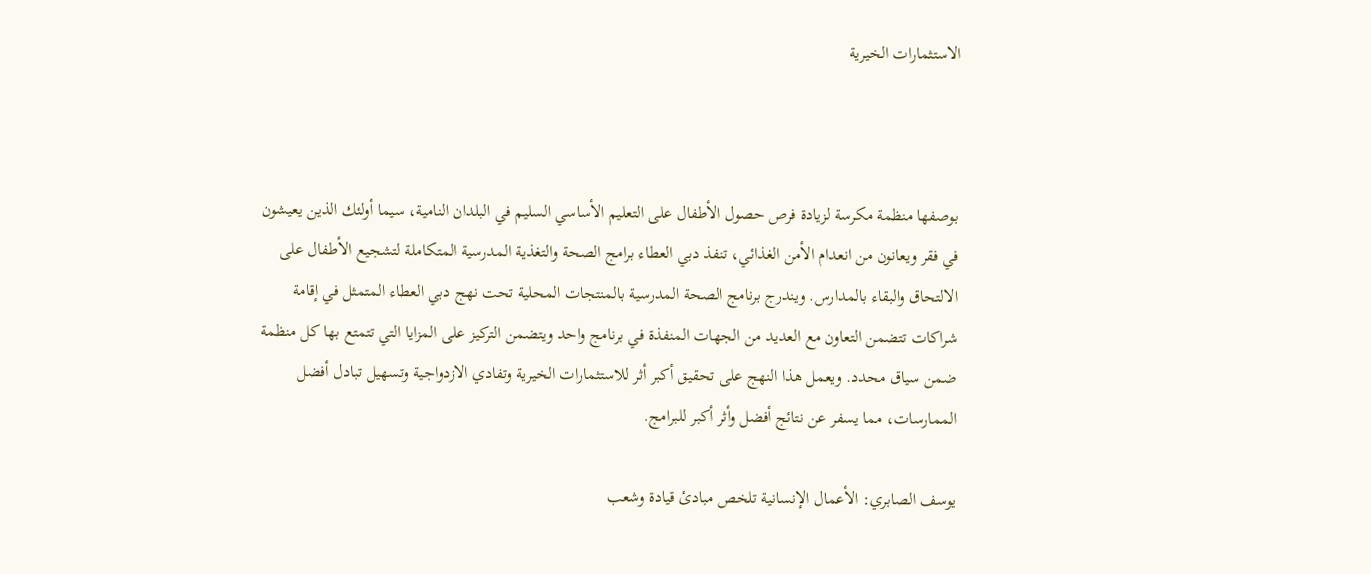الاستثمارات الخيرية



بوصفها منظمة مكرسة لزيادة فرص حصول الأطفال على التعليم الأساسي السليم في البلدان النامية، سيما أولئك الذين يعيشون في فقر ويعانون من انعدام الأمن الغذائي، تنفذ دبي العطاء برامج الصحة والتغذية المدرسية المتكاملة لتشجيع الأطفال على الالتحاق والبقاء بالمدارس. ويندرج برنامج الصحة المدرسية بالمنتجات المحلية تحت نهج دبي العطاء المتمثل في إقامة شراكات تتضمن التعاون مع العديد من الجهات المنفذة في برنامج واحد ويتضمن التركيز على المزايا التي تتمتع بها كل منظمة ضمن سياق محدد. ويعمل هذا النهج على تحقيق أكبر أثر للاستثمارات الخيرية وتفادي الازدواجية وتسهيل تبادل أفضل الممارسات، مما يسفر عن نتائج أفضل وأثر أكبر للبرامج.

يوسف الصابري: الأعمال الإنسانية تلخص مبادئ قيادة وشعب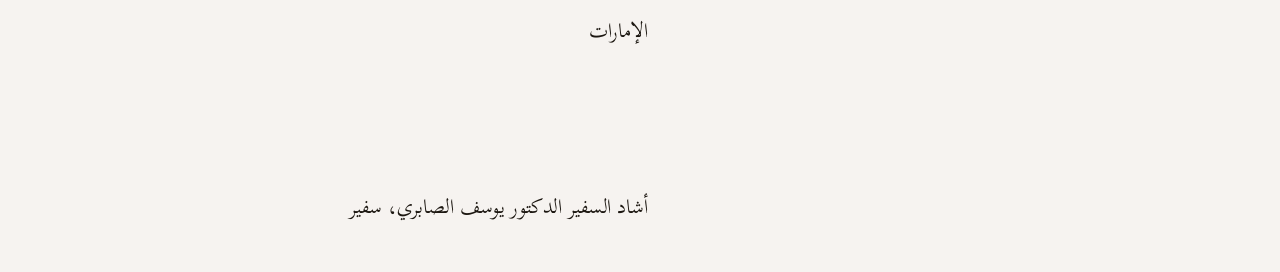الإمارات



أشاد السفير الدكتور يوسف الصابري، سفير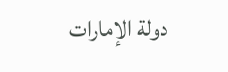دولة الإمارات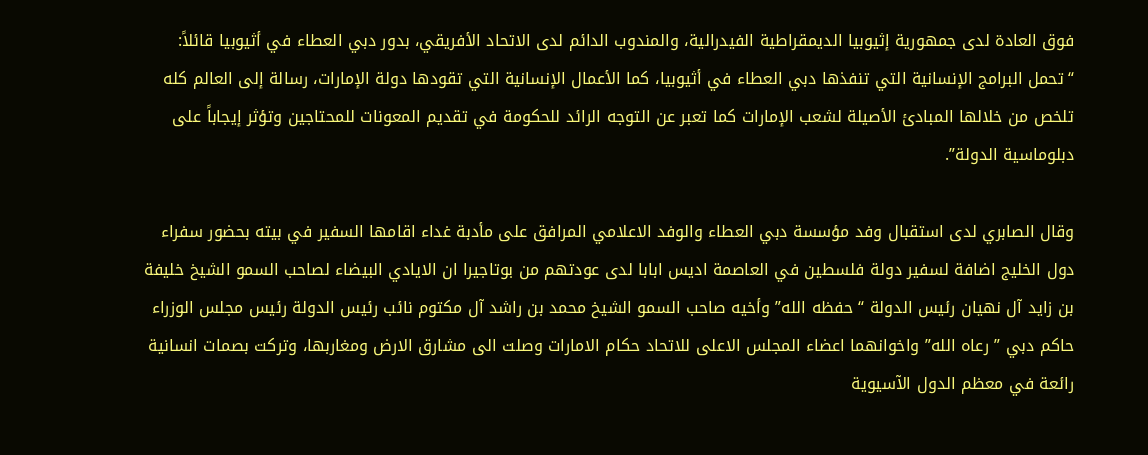فوق العادة لدى جمهورية إثيوبيا الديمقراطية الفيدرالية، والمندوب الدائم لدى الاتحاد الأفريقي، بدور دبي العطاء في أثيوبيا قائلاً: “تحمل البرامج الإنسانية التي تنفذها دبي العطاء في أثيوبيا، كما الأعمال الإنسانية التي تقودها دولة الإمارات، رسالة إلى العالم كله تلخص من خلالها المبادئ الأصيلة لشعب الإمارات كما تعبر عن التوجه الرائد للحكومة في تقديم المعونات للمحتاجين وتؤثر إيجاباً على دبلوماسية الدولة”.

وقال الصابري لدى استقبال وفد مؤسسة دبي العطاء والوفد الاعلامي المرافق على مأدبة غداء اقامها السفير في بيته بحضور سفراء دول الخليج اضافة لسفير دولة فلسطين في العاصمة اديس ابابا لدى عودتهم من بوتاجيرا ان الايادي البيضاء لصاحب السمو الشيخ خليفة بن زايد آل نهيان رئيس الدولة “حفظه الله” وأخيه صاحب السمو الشيخ محمد بن راشد آل مكتوم نائب رئيس الدولة رئيس مجلس الوزراء حاكم دبي ” رعاه الله” واخوانهما اعضاء المجلس الاعلى للاتحاد حكام الامارات وصلت الى مشارق الارض ومغاربها، وتركت بصمات انسانية رائعة في معظم الدول الآسيوية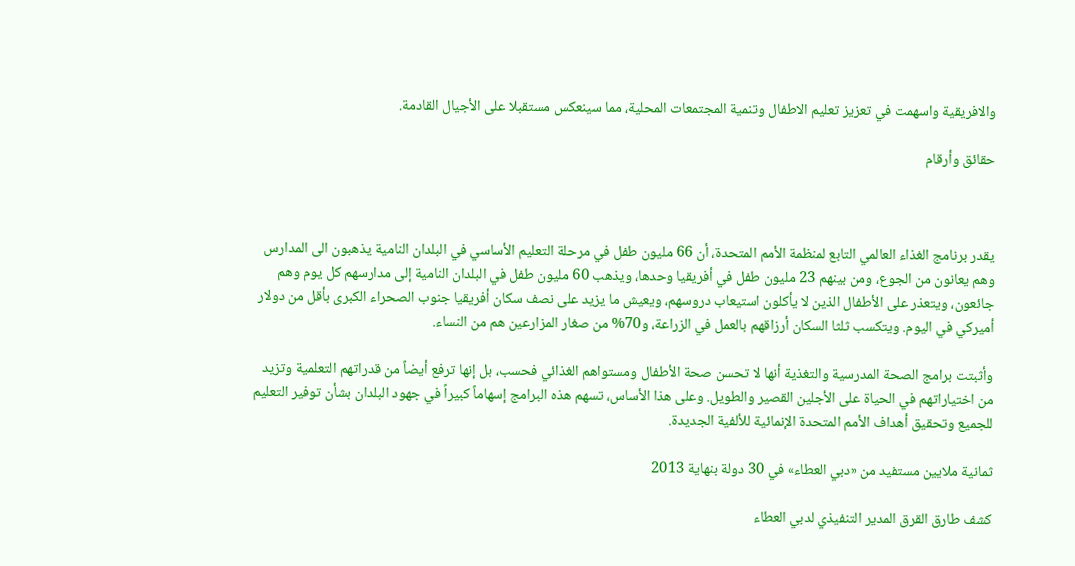والافريقية واسهمت في تعزيز تعليم الاطفال وتنمية المجتمعات المحلية، مما سينعكس مستقبلا على الأجيال القادمة.

حقائق وأرقام



يقدر برنامج الغذاء العالمي التابع لمنظمة الأمم المتحدة، أن 66 مليون طفل في مرحلة التعليم الأساسي في البلدان النامية يذهبون الى المدارس وهم يعانون من الجوع، ومن بينهم 23 مليون طفل في أفريقيا وحدها، ويذهب 60 مليون طفل في البلدان النامية إلى مدارسهم كل يوم وهم جائعون، ويتعذر على الأطفال الذين لا يأكلون استيعاب دروسهم، ويعيش ما يزيد على نصف سكان أفريقيا جنوب الصحراء الكبرى بأقل من دولار أميركي في اليوم. ويتكسب ثلثا السكان أرزاقهم بالعمل في الزراعة، و70% من صغار المزارعين هم من النساء.

وأثبتت برامج الصحة المدرسية والتغذية أنها لا تحسن صحة الأطفال ومستواهم الغذائي فحسب، بل إنها ترفع أيضاً من قدراتهم التعلمية وتزيد من اختياراتهم في الحياة على الأجلين القصير والطويل. وعلى هذا الأساس، تسهم هذه البرامج إسهاماً كبيراً في جهود البلدان بشأن توفير التعليم للجميع وتحقيق أهداف الأمم المتحدة الإنمائية للألفية الجديدة.

ثمانية ملايين مستفيد من «دبي العطاء» في 30 دولة بنهاية 2013

كشف طارق القرق المدير التنفيذي لدبي العطاء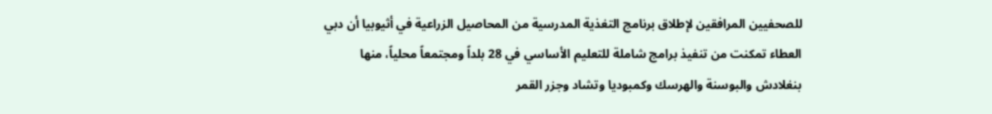للصحفيين المرافقين لإطلاق برنامج التغذية المدرسية من المحاصيل الزراعية في أثيوبيا أن دبي العطاء تمكنت من تنفيذ برامج شاملة للتعليم الأساسي في 28 بلداً ومجتمعاً محلياً، منها بنغلادش والبوسنة والهرسك وكمبوديا وتشاد وجزر القمر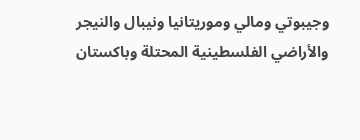وجيبوتي ومالي وموريتانيا ونيبال والنيجر والأراضي الفلسطينية المحتلة وباكستان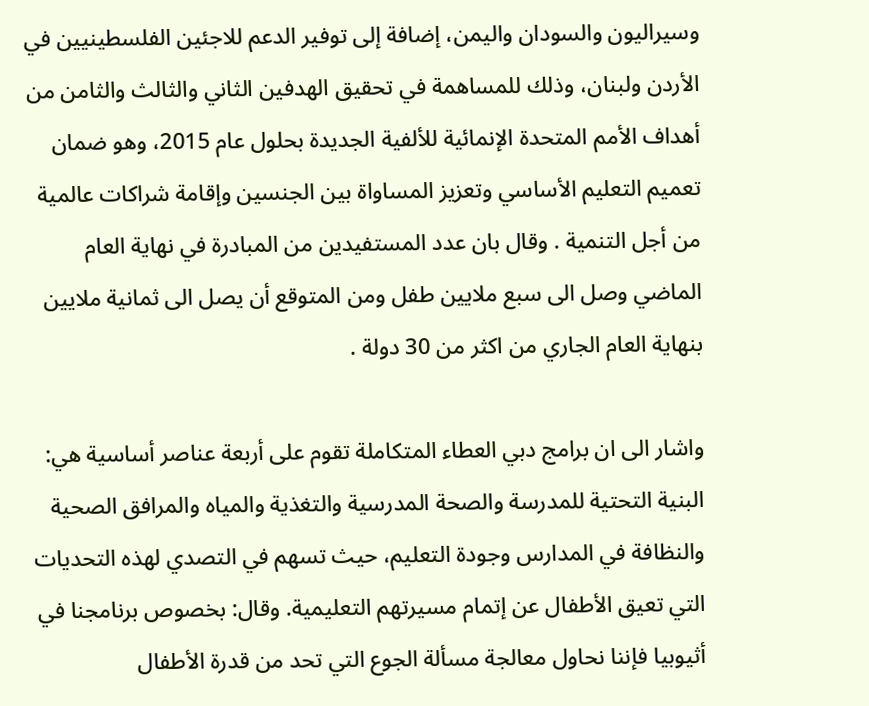وسيراليون والسودان واليمن، إضافة إلى توفير الدعم للاجئين الفلسطينيين في الأردن ولبنان، وذلك للمساهمة في تحقيق الهدفين الثاني والثالث والثامن من أهداف الأمم المتحدة الإنمائية للألفية الجديدة بحلول عام 2015، وهو ضمان تعميم التعليم الأساسي وتعزيز المساواة بين الجنسين وإقامة شراكات عالمية من أجل التنمية . وقال بان عدد المستفيدين من المبادرة في نهاية العام الماضي وصل الى سبع ملايين طفل ومن المتوقع أن يصل الى ثمانية ملايين بنهاية العام الجاري من اكثر من 30 دولة .

واشار الى ان برامج دبي العطاء المتكاملة تقوم على أربعة عناصر أساسية هي: البنية التحتية للمدرسة والصحة المدرسية والتغذية والمياه والمرافق الصحية والنظافة في المدارس وجودة التعليم، حيث تسهم في التصدي لهذه التحديات التي تعيق الأطفال عن إتمام مسيرتهم التعليمية. وقال: بخصوص برنامجنا في أثيوبيا فإننا نحاول معالجة مسألة الجوع التي تحد من قدرة الأطفال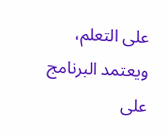على التعلم، ويعتمد البرنامج على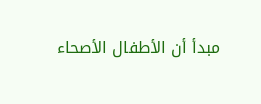مبدأ أن الأطفال الأصحاء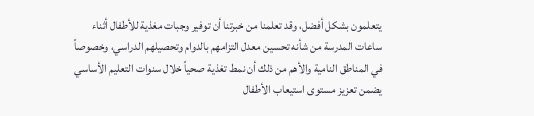يتعلمون بشكل أفضل، وقد تعلمنا من خبرتنا أن توفير وجبات مغذية للأطفال أثناء ساعات المدرسة من شأنه تحسين معدل التزامهم بالدوام وتحصيلهم الدراسي، وخصوصاً في المناطق النامية والأهم من ذلك أن نمط تغذية صحياً خلال سنوات التعليم الأساسي يضمن تعزيز مستوى استيعاب الأطفال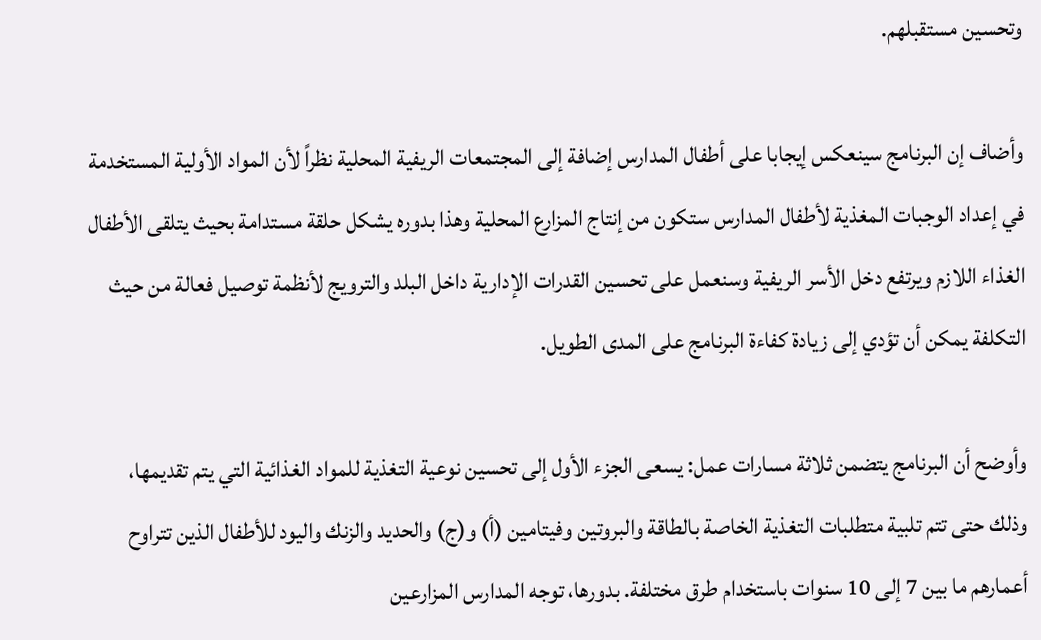وتحسين مستقبلهم.

وأضاف إن البرنامج سينعكس إيجابا على أطفال المدارس إضافة إلى المجتمعات الريفية المحلية نظراً لأن المواد الأولية المستخدمة في إعداد الوجبات المغذية لأطفال المدارس ستكون من إنتاج المزارع المحلية وهذا بدوره يشكل حلقة مستدامة بحيث يتلقى الأطفال الغذاء اللازم ويرتفع دخل الأسر الريفية وسنعمل على تحسين القدرات الإدارية داخل البلد والترويج لأنظمة توصيل فعالة من حيث التكلفة يمكن أن تؤدي إلى زيادة كفاءة البرنامج على المدى الطويل.

وأوضح أن البرنامج يتضمن ثلاثة مسارات عمل: يسعى الجزء الأول إلى تحسين نوعية التغذية للمواد الغذائية التي يتم تقديمها، وذلك حتى تتم تلبية متطلبات التغذية الخاصة بالطاقة والبروتين وفيتامين (أ) و(ج) والحديد والزنك واليود للأطفال الذين تتراوح أعمارهم ما بين 7 إلى 10 سنوات باستخدام طرق مختلفة. بدورها، توجه المدارس المزارعين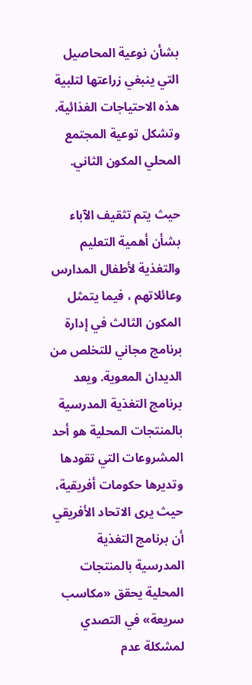بشأن نوعية المحاصيل التي ينبغي زراعتها لتلبية هذه الاحتياجات الغذائية. وتشكل توعية المجتمع المحلي المكون الثاني.

حيث يتم تثقيف الآباء بشأن أهمية التعليم والتغذية لأطفال المدارس وعائلاتهم ، فيما يتمثل المكون الثالث في إدارة برنامج مجاني للتخلص من الديدان المعوية. ويعد برنامج التغذية المدرسية بالمنتجات المحلية هو أحد المشروعات التي تقودها وتديرها حكومات أفريقية، حيث يرى الاتحاد الأفريقي أن برنامج التغذية المدرسية بالمنتجات المحلية يحقق «مكاسب سريعة» في التصدي لمشكلة عدم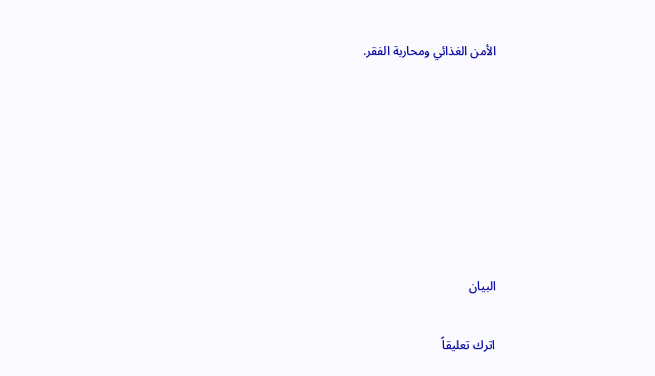الأمن الغذائي ومحاربة الفقر.







البيان

اترك تعليقاً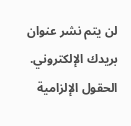لن يتم نشر عنوان بريدك الإلكتروني. الحقول الإلزامية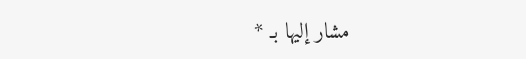مشار إليها بـ *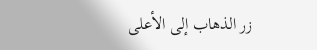زر الذهاب إلى الأعلى